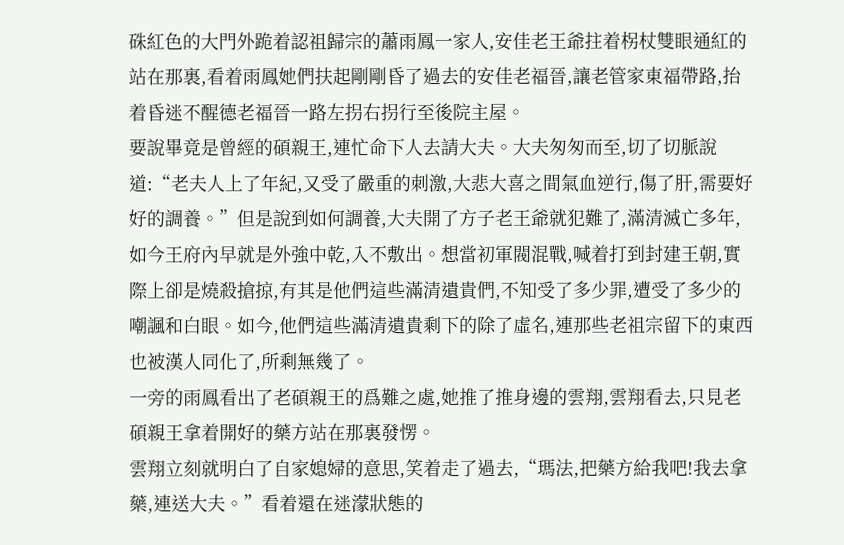硃紅色的大門外跪着認祖歸宗的蕭雨鳳一家人,安佳老王爺拄着柺杖雙眼通紅的站在那裏,看着雨鳳她們扶起剛剛昏了過去的安佳老福晉,讓老管家東福帶路,抬着昏迷不醒德老福晉一路左拐右拐行至後院主屋。
要說畢竟是曾經的碩親王,連忙命下人去請大夫。大夫匆匆而至,切了切脈說道:“老夫人上了年紀,又受了嚴重的刺激,大悲大喜之間氣血逆行,傷了肝,需要好好的調養。”但是說到如何調養,大夫開了方子老王爺就犯難了,滿清滅亡多年,如今王府內早就是外強中乾,入不敷出。想當初軍閥混戰,喊着打到封建王朝,實際上卻是燒殺搶掠,有其是他們這些滿清遺貴們,不知受了多少罪,遭受了多少的嘲諷和白眼。如今,他們這些滿清遺貴剩下的除了虛名,連那些老祖宗留下的東西也被漢人同化了,所剩無幾了。
一旁的雨鳳看出了老碩親王的爲難之處,她推了推身邊的雲翔,雲翔看去,只見老碩親王拿着開好的藥方站在那裏發愣。
雲翔立刻就明白了自家媳婦的意思,笑着走了過去,“瑪法,把藥方給我吧!我去拿藥,連送大夫。”看着還在迷濛狀態的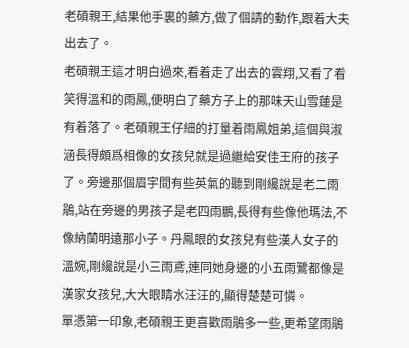老碩親王,結果他手裏的藥方,做了個請的動作,跟着大夫出去了。
老碩親王這才明白過來,看着走了出去的雲翔,又看了看笑得溫和的雨鳳,便明白了藥方子上的那味天山雪蓮是有着落了。老碩親王仔細的打量着雨鳳姐弟,這個與淑涵長得頗爲相像的女孩兒就是過繼給安佳王府的孩子了。旁邊那個眉宇間有些英氣的聽到剛纔說是老二雨鵑,站在旁邊的男孩子是老四雨鵬,長得有些像他瑪法,不像納蘭明遠那小子。丹鳳眼的女孩兒有些漢人女子的溫婉,剛纔說是小三雨鳶,連同她身邊的小五雨鷺都像是漢家女孩兒,大大眼睛水汪汪的,顯得楚楚可憐。
單憑第一印象,老碩親王更喜歡雨鵑多一些,更希望雨鵑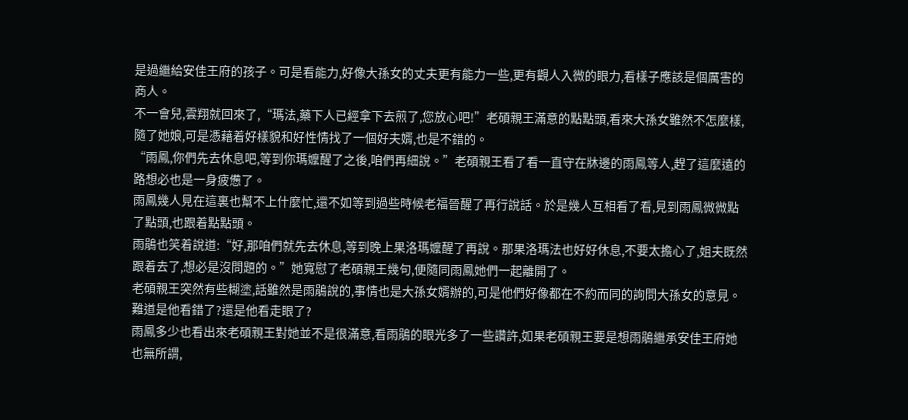是過繼給安佳王府的孩子。可是看能力,好像大孫女的丈夫更有能力一些,更有觀人入微的眼力,看樣子應該是個厲害的商人。
不一會兒,雲翔就回來了,“瑪法,藥下人已經拿下去煎了,您放心吧!”老碩親王滿意的點點頭,看來大孫女雖然不怎麼樣,隨了她娘,可是憑藉着好樣貌和好性情找了一個好夫婿,也是不錯的。
“雨鳳,你們先去休息吧,等到你瑪嬤醒了之後,咱們再細說。”老碩親王看了看一直守在牀邊的雨鳳等人,趕了這麼遠的路想必也是一身疲憊了。
雨鳳幾人見在這裏也幫不上什麼忙,還不如等到過些時候老福晉醒了再行說話。於是幾人互相看了看,見到雨鳳微微點了點頭,也跟着點點頭。
雨鵑也笑着說道:“好,那咱們就先去休息,等到晚上果洛瑪嬤醒了再說。那果洛瑪法也好好休息,不要太擔心了,姐夫既然跟着去了,想必是沒問題的。”她寬慰了老碩親王幾句,便隨同雨鳳她們一起離開了。
老碩親王突然有些糊塗,話雖然是雨鵑說的,事情也是大孫女婿辦的,可是他們好像都在不約而同的詢問大孫女的意見。難道是他看錯了?還是他看走眼了?
雨鳳多少也看出來老碩親王對她並不是很滿意,看雨鵑的眼光多了一些讚許,如果老碩親王要是想雨鵑繼承安佳王府她也無所謂,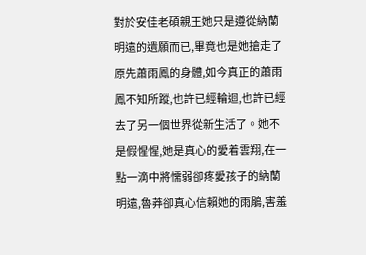對於安佳老碩親王她只是遵從納蘭明遠的遺願而已,畢竟也是她搶走了原先蕭雨鳳的身體,如今真正的蕭雨鳳不知所蹤,也許已經輪迴,也許已經去了另一個世界從新生活了。她不是假惺惺,她是真心的愛着雲翔,在一點一滴中將懦弱卻疼愛孩子的納蘭明遠,魯莽卻真心信賴她的雨鵑,害羞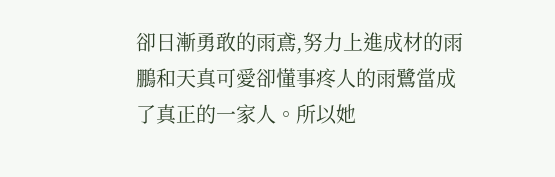卻日漸勇敢的雨鳶,努力上進成材的雨鵬和天真可愛卻懂事疼人的雨鷺當成了真正的一家人。所以她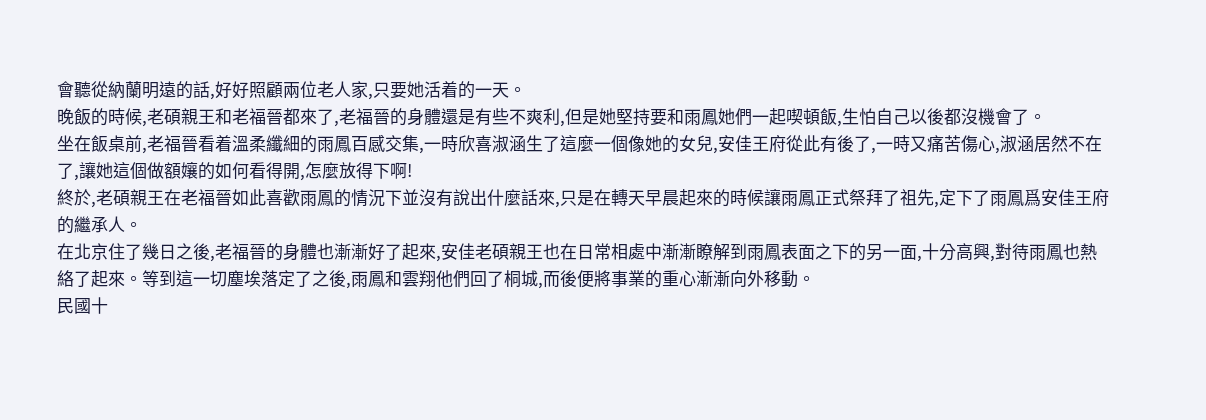會聽從納蘭明遠的話,好好照顧兩位老人家,只要她活着的一天。
晚飯的時候,老碩親王和老福晉都來了,老福晉的身體還是有些不爽利,但是她堅持要和雨鳳她們一起喫頓飯,生怕自己以後都沒機會了。
坐在飯桌前,老福晉看着溫柔纖細的雨鳳百感交集,一時欣喜淑涵生了這麼一個像她的女兒,安佳王府從此有後了,一時又痛苦傷心,淑涵居然不在了,讓她這個做額孃的如何看得開,怎麼放得下啊!
終於,老碩親王在老福晉如此喜歡雨鳳的情況下並沒有說出什麼話來,只是在轉天早晨起來的時候讓雨鳳正式祭拜了祖先,定下了雨鳳爲安佳王府的繼承人。
在北京住了幾日之後,老福晉的身體也漸漸好了起來,安佳老碩親王也在日常相處中漸漸瞭解到雨鳳表面之下的另一面,十分高興,對待雨鳳也熱絡了起來。等到這一切塵埃落定了之後,雨鳳和雲翔他們回了桐城,而後便將事業的重心漸漸向外移動。
民國十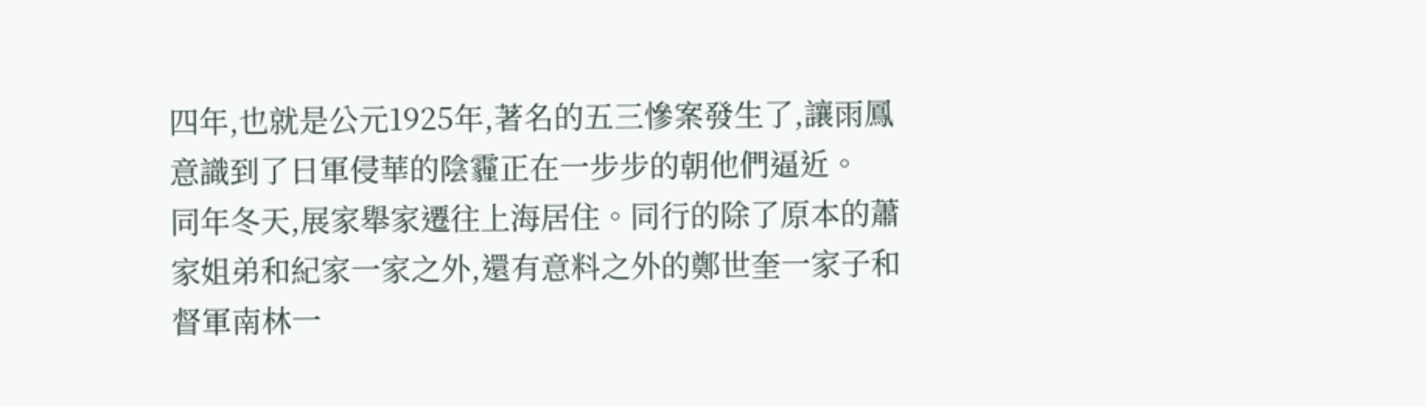四年,也就是公元1925年,著名的五三慘案發生了,讓雨鳳意識到了日軍侵華的陰霾正在一步步的朝他們逼近。
同年冬天,展家舉家遷往上海居住。同行的除了原本的蕭家姐弟和紀家一家之外,還有意料之外的鄭世奎一家子和督軍南林一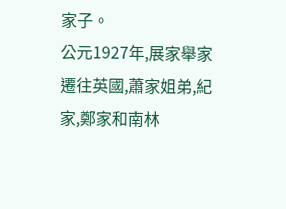家子。
公元1927年,展家舉家遷往英國,蕭家姐弟,紀家,鄭家和南林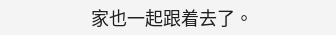家也一起跟着去了。